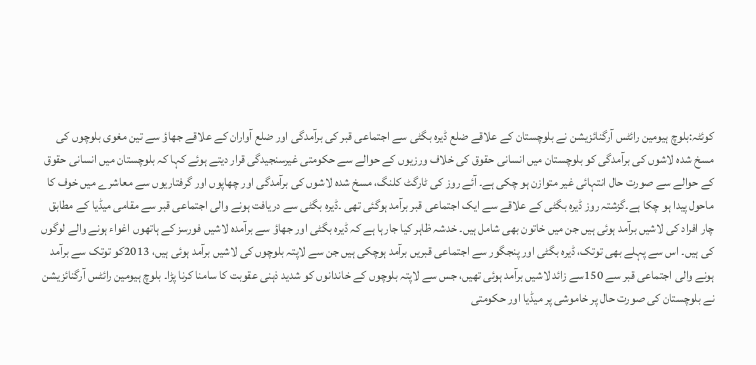کوئٹہ:بلوچ ہیومین رائٹس آرگنائزیشن نے بلوچستان کے علاقے ضلع ڈیرہ بگٹی سے اجتماعی قبر کی برآمدگی اور ضلع آواران کے علاقے جھاؤ سے تین مغوی بلوچوں کی مسخ شدہ لاشوں کی برآمدگی کو بلوچستان میں انسانی حقوق کی خلاف ورزیوں کے حوالے سے حکومتی غیرسنجیدگی قرار دیتے ہوئے کہا کہ بلوچستان میں انسانی حقوق کے حوالے سے صورت حال انتہائی غیر متوازن ہو چکی ہے۔ آئے روز کی ٹارگٹ کلنگ، مسخ شدہ لاشوں کی برآمدگی اور چھاپوں اور گرفتاریوں سے معاشرے میں خوف کا ماحول پیدا ہو چکا ہے۔گزشتہ روز ڈیرہ بگٹی کے علاقے سے ایک اجتماعی قبر برآمد ہوگئی تھی ۔ڈیرہ بگٹی سے دریافت ہونے والی اجتماعی قبر سے مقامی میڈیا کے مطابق چار افراد کی لاشیں برآمد ہوئی ہیں جن میں خاتون بھی شامل ہیں۔ خدشہ ظاہر کیا جارہا ہے کہ ڈیرہ بگٹی اور جھاؤ سے برآمدہ لاشیں فورسز کے ہاتھوں اغواء ہونے والے لوگوں کی ہیں۔ اس سے پہلے بھی توتک، ڈیرہ بگٹی اور پنجگور سے اجتماعی قبریں برآمد ہوچکی ہیں جن سے لاپتہ بلوچوں کی لاشیں برآمد ہوئی ہیں، 2013کو توتک سے برآمد ہونے والی اجتماعی قبر سے 150سے زائد لاشیں برآمد ہوئی تھیں، جس سے لاپتہ بلوچوں کے خاندانوں کو شدید ذہنی عقوبت کا سامنا کرنا پڑا۔ بلوچ ہیومین رائٹس آرگنائزیشن نے بلوچستان کی صورت حال پر خاموشی پر میڈیا اور حکومتی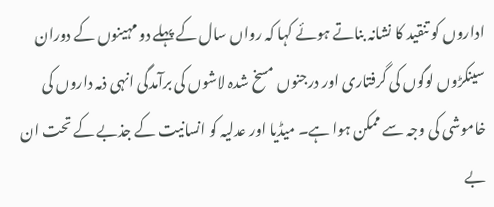اداروں کو تنقید کا نشانہ بناتے ہوئے کہا کہ رواں سال کے پہلے دو مہینوں کے دوران سینکڑوں لوگوں کی گرفتاری اور درجنوں مسخ شدہ لاشوں کی برآمدگی انہی ذمہ داروں کی خاموشی کی وجہ سے ممکن ہوا ہے۔ میڈیا اور عدلیہ کو انسانیت کے جذبے کے تحت ان بے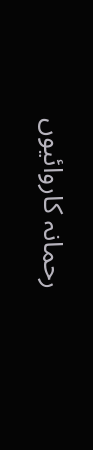رحمانہ کاروائیوں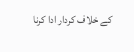کے خلاف کردار ادا کرنا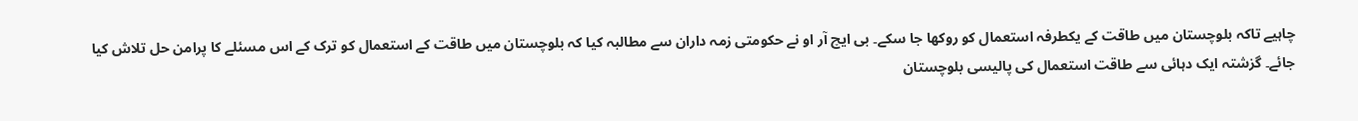چاہیے تاکہ بلوچستان میں طاقت کے یکطرفہ استعمال کو روکھا جا سکے۔ بی ایچ آر او نے حکومتی زمہ داران سے مطالبہ کیا کہ بلوچستان میں طاقت کے استعمال کو ترک کے اس مسئلے کا پرامن حل تلاش کیا جائے۔ گزشتہ ایک دہائی سے طاقت استعمال کی پالیسی بلوچستان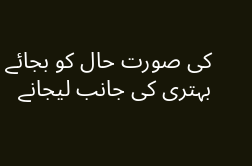کی صورت حال کو بجائے بہتری کی جانب لیجانے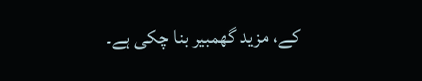کے، مزید گھمبیر بنا چکی ہے۔